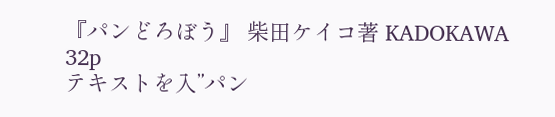『パンどろぼう』 柴田ケイコ著 KADOKAWA
32p
テキストを入”パン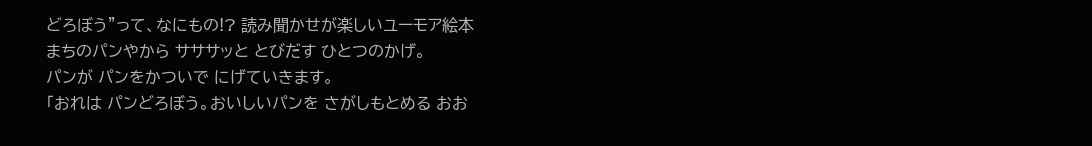どろぼう”って、なにもの!? 読み聞かせが楽しいユーモア絵本
まちのパンやから サササッと とびだす ひとつのかげ。
パンが パンをかついで にげていきます。
「おれは パンどろぼう。おいしいパンを さがしもとめる おお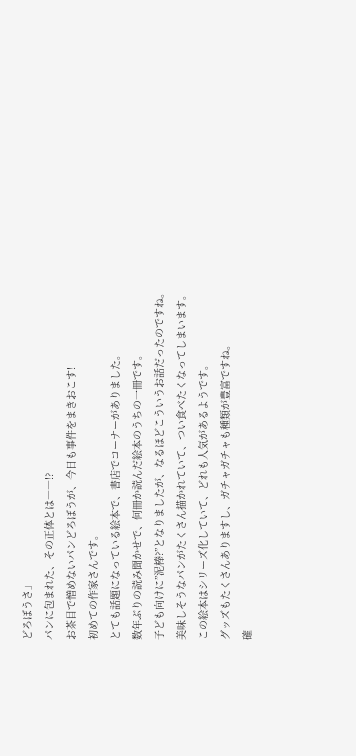どろぼうさ」
パンに包まれた、その正体とは――!?
お茶目で憎めないパンどろぼうが、今日も事件をまきおこす!
初めての作家さんです。
とても話題になっている絵本で、書店でコーナーがありました。
数年ぶりの読み聞かせで、何冊か読んだ絵本のうちの一冊です。
子ども向けに”泥棒?”となりましたが、なるほどこういうお話だったのですね。
美味しそうなパンがたくさん描かれていて、つい食べたくなってしまいます。
この絵本はシリーズ化していて、どれも人気があるようです。
グッズもたくさんありますし、ガチャガチャも種類が豊富ですね。
確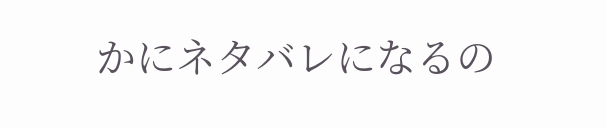かにネタバレになるの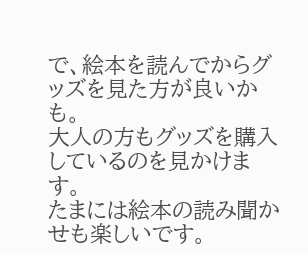で、絵本を読んでからグッズを見た方が良いかも。
大人の方もグッズを購入しているのを見かけます。
たまには絵本の読み聞かせも楽しいです。